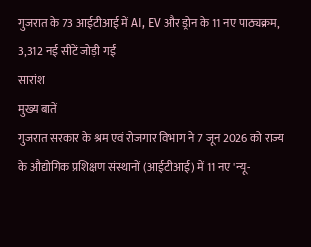गुजरात के 73 आईटीआई में AI, EV और ड्रोन के 11 नए पाठ्यक्रम, 3,312 नई सीटें जोड़ी गईं
सारांश
मुख्य बातें
गुजरात सरकार के श्रम एवं रोजगार विभाग ने 7 जून 2026 को राज्य के औद्योगिक प्रशिक्षण संस्थानों (आईटीआई) में 11 नए 'न्यू-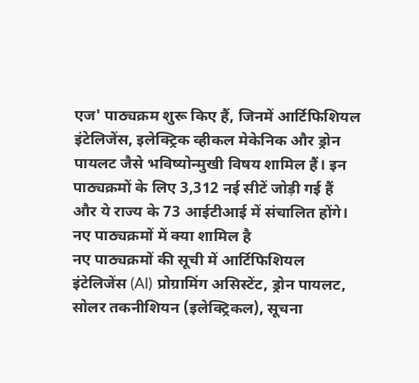एज' पाठ्यक्रम शुरू किए हैं, जिनमें आर्टिफिशियल इंटेलिजेंस, इलेक्ट्रिक व्हीकल मेकेनिक और ड्रोन पायलट जैसे भविष्योन्मुखी विषय शामिल हैं। इन पाठ्यक्रमों के लिए 3,312 नई सीटें जोड़ी गई हैं और ये राज्य के 73 आईटीआई में संचालित होंगे।
नए पाठ्यक्रमों में क्या शामिल है
नए पाठ्यक्रमों की सूची में आर्टिफिशियल इंटेलिजेंस (AI) प्रोग्रामिंग असिस्टेंट, ड्रोन पायलट, सोलर तकनीशियन (इलेक्ट्रिकल), सूचना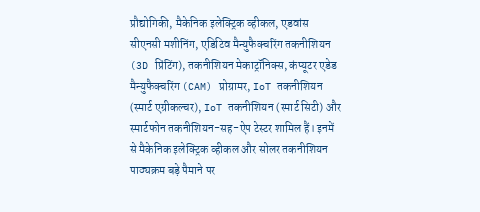प्रौद्योगिकी, मैकेनिक इलेक्ट्रिक व्हीकल, एडवांस सीएनसी मशीनिंग, एडिटिव मैन्युफैक्चरिंग तकनीशियन (3D प्रिंटिंग), तकनीशियन मेकाट्रॉनिक्स, कंप्यूटर एडेड मैन्युफैक्चरिंग (CAM) प्रोग्रामर, IoT तकनीशियन (स्मार्ट एग्रीकल्चर), IoT तकनीशियन (स्मार्ट सिटी) और स्मार्टफोन तकनीशियन-सह-ऐप टेस्टर शामिल हैं। इनमें से मैकेनिक इलेक्ट्रिक व्हीकल और सोलर तकनीशियन पाठ्यक्रम बड़े पैमाने पर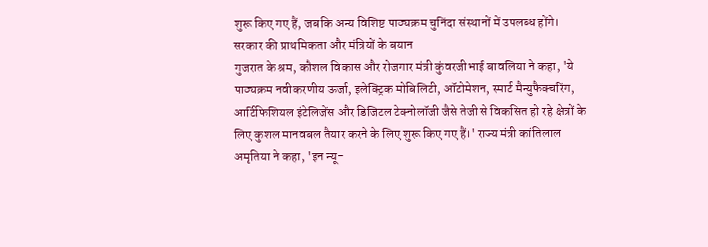शुरू किए गए हैं, जबकि अन्य विशिष्ट पाठ्यक्रम चुनिंदा संस्थानों में उपलब्ध होंगे।
सरकार की प्राथमिकता और मंत्रियों के बयान
गुजरात के श्रम, कौशल विकास और रोजगार मंत्री कुंवरजीभाई बावलिया ने कहा, 'ये पाठ्यक्रम नवीकरणीय ऊर्जा, इलेक्ट्रिक मोबिलिटी, ऑटोमेशन, स्मार्ट मैन्युफैक्चरिंग, आर्टिफिशियल इंटेलिजेंस और डिजिटल टेक्नोलॉजी जैसे तेजी से विकसित हो रहे क्षेत्रों के लिए कुशल मानवबल तैयार करने के लिए शुरू किए गए हैं।' राज्य मंत्री कांतिलाल अमृतिया ने कहा, 'इन न्यू-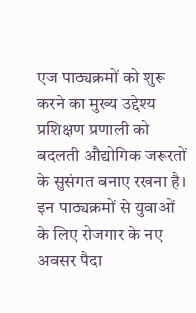एज पाठ्यक्रमों को शुरू करने का मुख्य उद्देश्य प्रशिक्षण प्रणाली को बदलती औद्योगिक जरूरतों के सुसंगत बनाए रखना है। इन पाठ्यक्रमों से युवाओं के लिए रोजगार के नए अवसर पैदा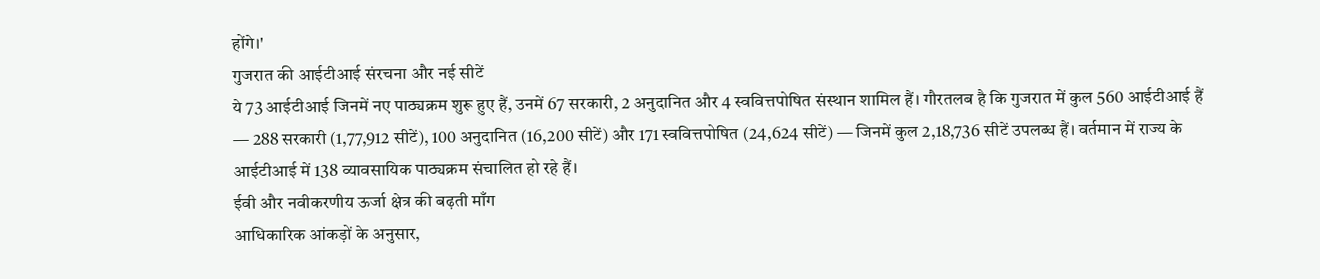होंगे।'
गुजरात की आईटीआई संरचना और नई सीटें
ये 73 आईटीआई जिनमें नए पाठ्यक्रम शुरू हुए हैं, उनमें 67 सरकारी, 2 अनुदानित और 4 स्ववित्तपोषित संस्थान शामिल हैं। गौरतलब है कि गुजरात में कुल 560 आईटीआई हैं — 288 सरकारी (1,77,912 सीटें), 100 अनुदानित (16,200 सीटें) और 171 स्ववित्तपोषित (24,624 सीटें) — जिनमें कुल 2,18,736 सीटें उपलब्ध हैं। वर्तमान में राज्य के आईटीआई में 138 व्यावसायिक पाठ्यक्रम संचालित हो रहे हैं।
ईवी और नवीकरणीय ऊर्जा क्षेत्र की बढ़ती माँग
आधिकारिक आंकड़ों के अनुसार,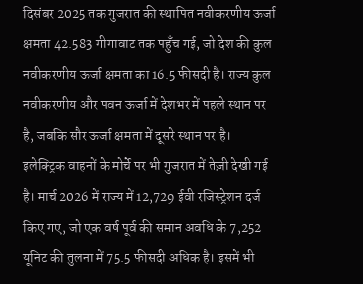दिसंबर 2025 तक गुजरात की स्थापित नवीकरणीय ऊर्जा क्षमता 42.583 गीगावाट तक पहुँच गई, जो देश की कुल नवीकरणीय ऊर्जा क्षमता का 16.5 फीसदी है। राज्य कुल नवीकरणीय और पवन ऊर्जा में देशभर में पहले स्थान पर है, जबकि सौर ऊर्जा क्षमता में दूसरे स्थान पर है।
इलेक्ट्रिक वाहनों के मोर्चे पर भी गुजरात में तेज़ी देखी गई है। मार्च 2026 में राज्य में 12,729 ईवी रजिस्ट्रेशन दर्ज किए गए, जो एक वर्ष पूर्व की समान अवधि के 7,252 यूनिट की तुलना में 75.5 फीसदी अधिक है। इसमें भी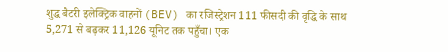शुद्ध बैटरी इलेक्ट्रिक वाहनों (BEV) का रजिस्ट्रेशन 111 फीसदी की वृद्धि के साथ 5,271 से बढ़कर 11,126 यूनिट तक पहुँचा। एक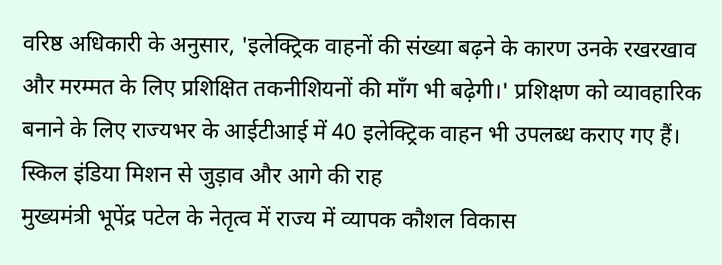वरिष्ठ अधिकारी के अनुसार, 'इलेक्ट्रिक वाहनों की संख्या बढ़ने के कारण उनके रखरखाव और मरम्मत के लिए प्रशिक्षित तकनीशियनों की माँग भी बढ़ेगी।' प्रशिक्षण को व्यावहारिक बनाने के लिए राज्यभर के आईटीआई में 40 इलेक्ट्रिक वाहन भी उपलब्ध कराए गए हैं।
स्किल इंडिया मिशन से जुड़ाव और आगे की राह
मुख्यमंत्री भूपेंद्र पटेल के नेतृत्व में राज्य में व्यापक कौशल विकास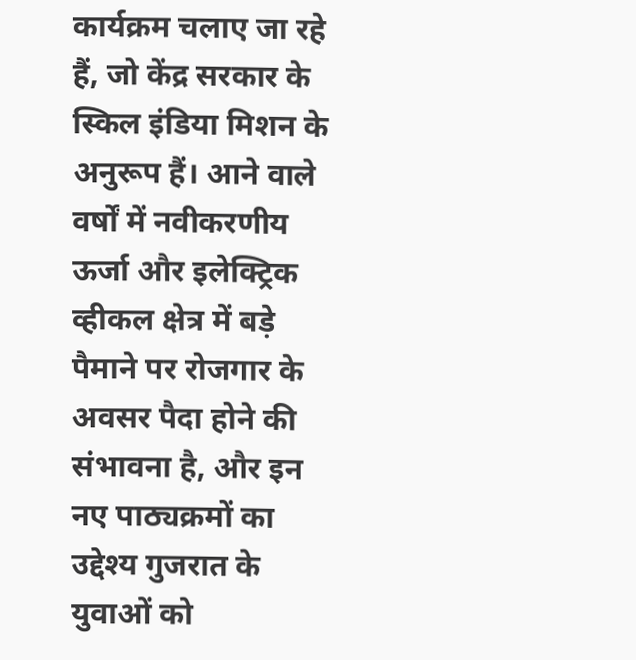कार्यक्रम चलाए जा रहे हैं, जो केंद्र सरकार के स्किल इंडिया मिशन के अनुरूप हैं। आने वाले वर्षों में नवीकरणीय ऊर्जा और इलेक्ट्रिक व्हीकल क्षेत्र में बड़े पैमाने पर रोजगार के अवसर पैदा होने की संभावना है, और इन नए पाठ्यक्रमों का उद्देश्य गुजरात के युवाओं को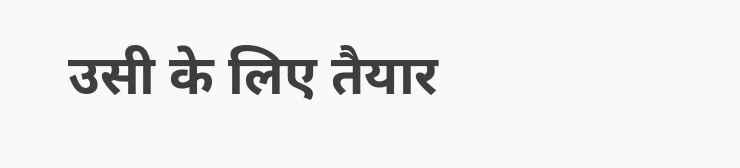उसी के लिए तैयार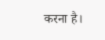करना है।